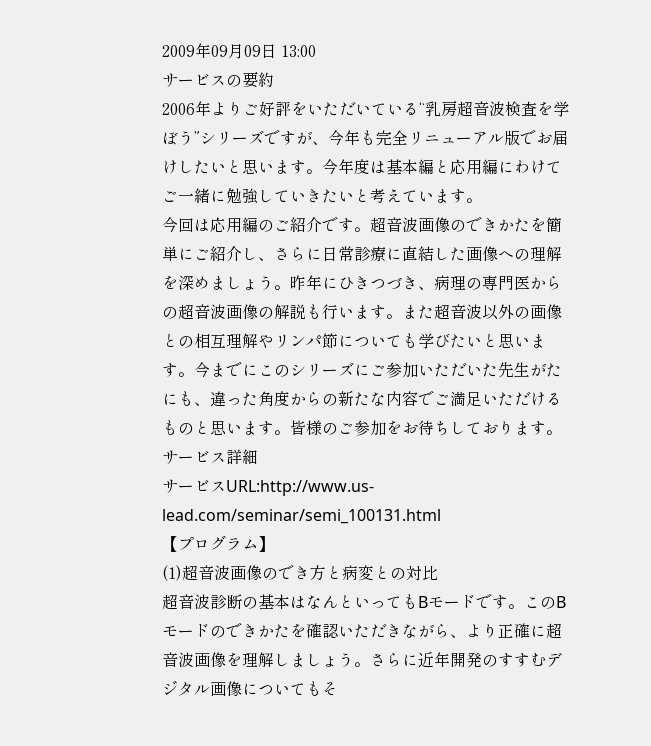2009年09月09日 13:00
サービスの要約
2006年よりご好評をいただいている“乳房超音波検査を学ぼう”シリーズですが、今年も完全リニューアル版でお届けしたいと思います。今年度は基本編と応用編にわけてご一緒に勉強していきたいと考えています。
今回は応用編のご紹介です。超音波画像のできかたを簡単にご紹介し、さらに日常診療に直結した画像への理解を深めましょう。昨年にひきつづき、病理の専門医からの超音波画像の解説も行います。また超音波以外の画像との相互理解やリンパ節についても学びたいと思います。今までにこのシリーズにご参加いただいた先生がたにも、違った角度からの新たな内容でご満足いただけるものと思います。皆様のご参加をお待ちしております。
サービス詳細
サービスURL:http://www.us-lead.com/seminar/semi_100131.html
【プログラム】
(1)超音波画像のでき方と病変との対比
超音波診断の基本はなんといってもBモードです。このBモードのできかたを確認いただきながら、より正確に超音波画像を理解しましょう。さらに近年開発のすすむデジタル画像についてもそ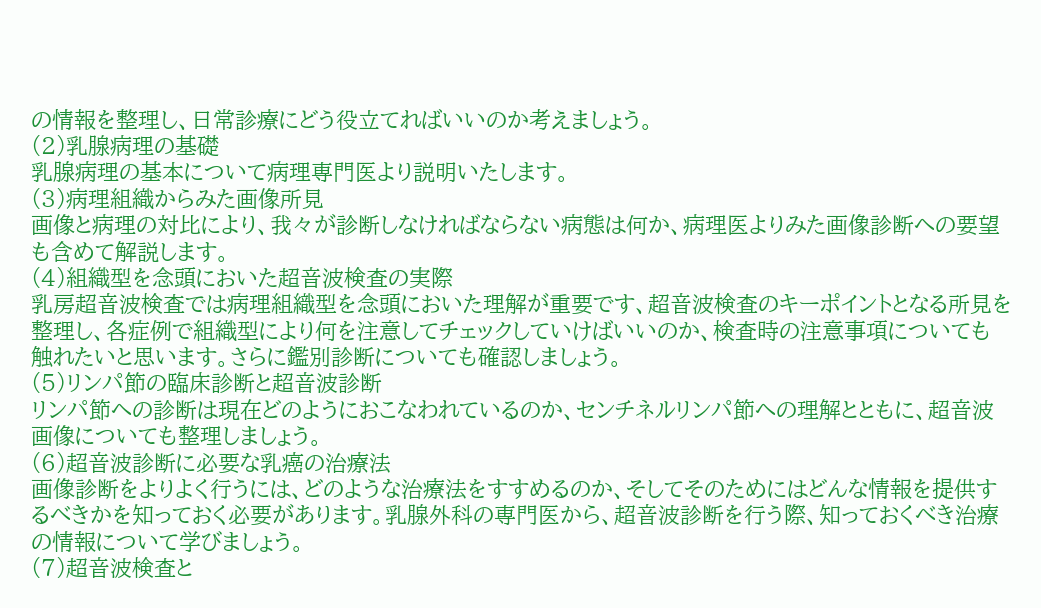の情報を整理し、日常診療にどう役立てればいいのか考えましょう。
(2)乳腺病理の基礎
乳腺病理の基本について病理専門医より説明いたします。
(3)病理組織からみた画像所見
画像と病理の対比により、我々が診断しなければならない病態は何か、病理医よりみた画像診断への要望も含めて解説します。
(4)組織型を念頭においた超音波検査の実際
乳房超音波検査では病理組織型を念頭においた理解が重要です、超音波検査のキーポイントとなる所見を整理し、各症例で組織型により何を注意してチェックしていけばいいのか、検査時の注意事項についても触れたいと思います。さらに鑑別診断についても確認しましょう。
(5)リンパ節の臨床診断と超音波診断
リンパ節への診断は現在どのようにおこなわれているのか、センチネルリンパ節への理解とともに、超音波画像についても整理しましょう。
(6)超音波診断に必要な乳癌の治療法
画像診断をよりよく行うには、どのような治療法をすすめるのか、そしてそのためにはどんな情報を提供するべきかを知っておく必要があります。乳腺外科の専門医から、超音波診断を行う際、知っておくべき治療の情報について学びましょう。
(7)超音波検査と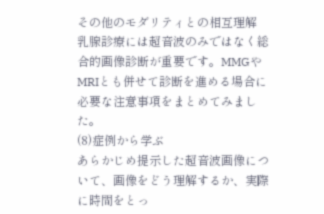その他のモダリティとの相互理解
乳腺診療には超音波のみではなく総合的画像診断が重要です。MMGやMRIとも併せて診断を進める場合に必要な注意事項をまとめてみました。
(8)症例から学ぶ
あらかじめ提示した超音波画像について、画像をどう理解するか、実際に時間をとっ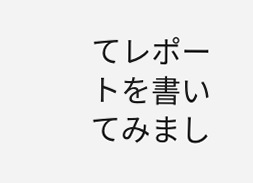てレポートを書いてみまし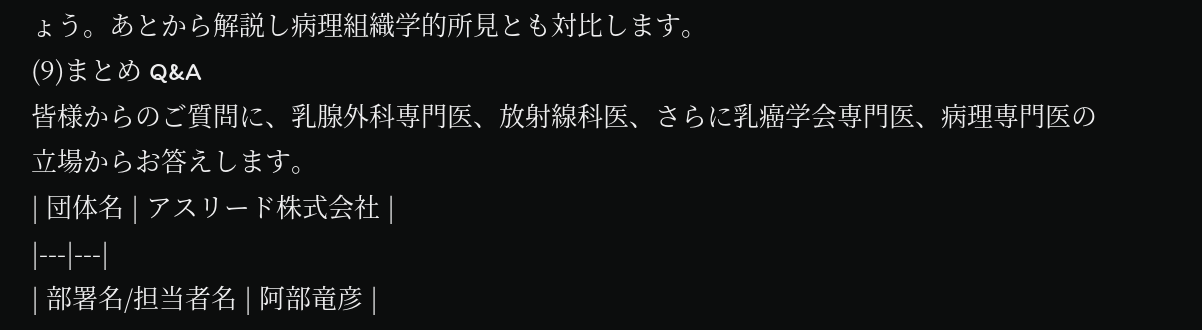ょう。あとから解説し病理組織学的所見とも対比します。
(9)まとめ Q&A
皆様からのご質問に、乳腺外科専門医、放射線科医、さらに乳癌学会専門医、病理専門医の立場からお答えします。
| 団体名 | アスリード株式会社 |
|---|---|
| 部署名/担当者名 | 阿部竜彦 |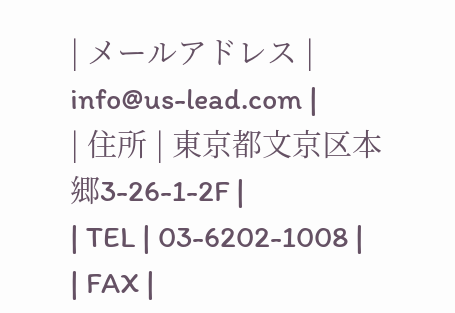| メールアドレス | info@us-lead.com |
| 住所 | 東京都文京区本郷3-26-1-2F |
| TEL | 03-6202-1008 |
| FAX |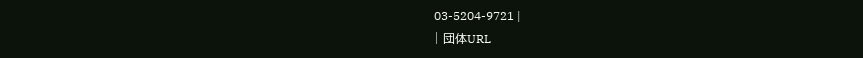03-5204-9721 |
| 団体URL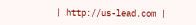| http://us-lead.com |